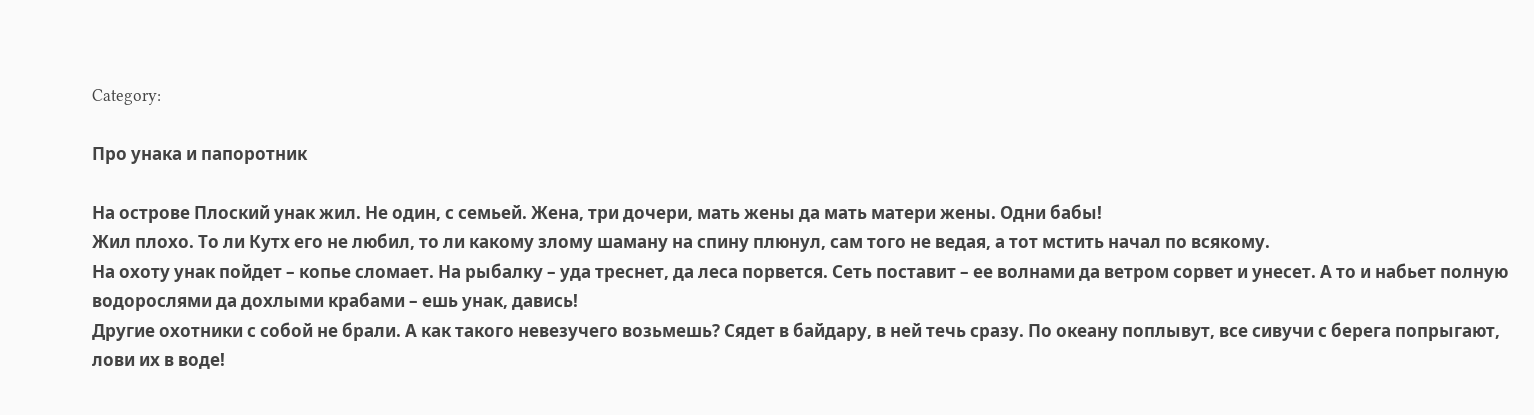Category:

Про унака и папоротник

На острове Плоский унак жил. Не один, с семьей. Жена, три дочери, мать жены да мать матери жены. Одни бабы!
Жил плохо. То ли Кутх его не любил, то ли какому злому шаману на спину плюнул, сам того не ведая, а тот мстить начал по всякому.
На охоту унак пойдет – копье сломает. На рыбалку – уда треснет, да леса порвется. Сеть поставит – ее волнами да ветром сорвет и унесет. А то и набьет полную водорослями да дохлыми крабами – ешь унак, давись!
Другие охотники с собой не брали. А как такого невезучего возьмешь? Сядет в байдару, в ней течь сразу. По океану поплывут, все сивучи с берега попрыгают, лови их в воде!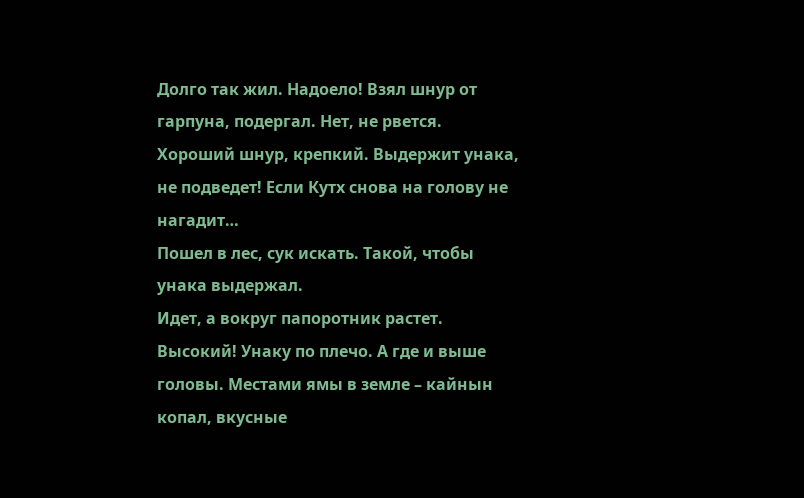Долго так жил. Надоело! Взял шнур от гарпуна, подергал. Нет, не рвется. Хороший шнур, крепкий. Выдержит унака, не подведет! Если Кутх снова на голову не нагадит…
Пошел в лес, сук искать. Такой, чтобы унака выдержал.
Идет, а вокруг папоротник растет. Высокий! Унаку по плечо. А где и выше головы. Местами ямы в земле – кайнын копал, вкусные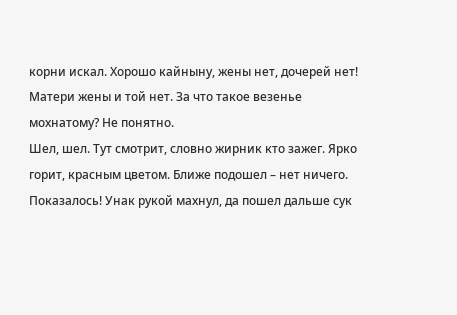корни искал. Хорошо кайныну, жены нет, дочерей нет! Матери жены и той нет. За что такое везенье мохнатому? Не понятно.
Шел, шел. Тут смотрит, словно жирник кто зажег. Ярко горит, красным цветом. Ближе подошел – нет ничего. Показалось! Унак рукой махнул, да пошел дальше сук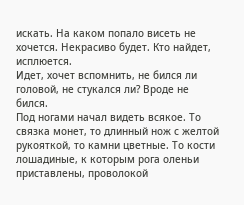искать. На каком попало висеть не хочется. Некрасиво будет. Кто найдет, исплюется.
Идет, хочет вспомнить, не бился ли головой, не стукался ли? Вроде не бился.
Под ногами начал видеть всякое. То связка монет, то длинный нож с желтой рукояткой, то камни цветные. То кости лошадиные, к которым рога оленьи приставлены, проволокой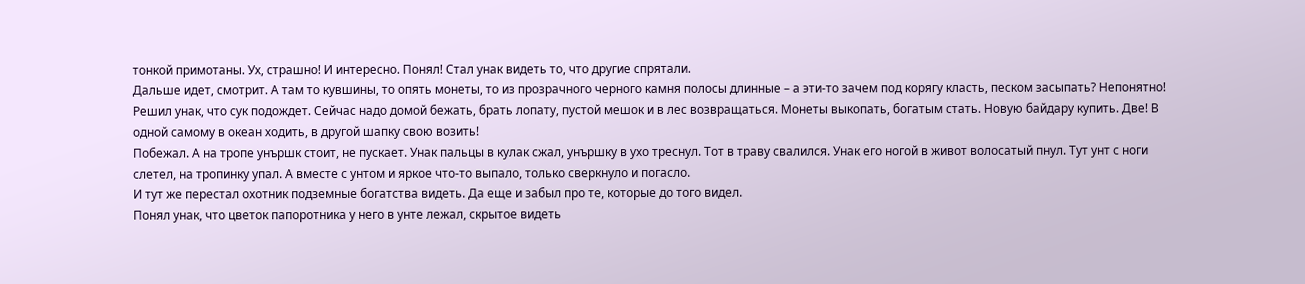тонкой примотаны. Ух, страшно! И интересно. Понял! Стал унак видеть то, что другие спрятали.
Дальше идет, смотрит. А там то кувшины, то опять монеты, то из прозрачного черного камня полосы длинные – а эти-то зачем под корягу класть, песком засыпать? Непонятно!
Решил унак, что сук подождет. Сейчас надо домой бежать, брать лопату, пустой мешок и в лес возвращаться. Монеты выкопать, богатым стать. Новую байдару купить. Две! В одной самому в океан ходить, в другой шапку свою возить!
Побежал. А на тропе унършк стоит, не пускает. Унак пальцы в кулак сжал, унършку в ухо треснул. Тот в траву свалился. Унак его ногой в живот волосатый пнул. Тут унт с ноги слетел, на тропинку упал. А вместе с унтом и яркое что-то выпало, только сверкнуло и погасло.
И тут же перестал охотник подземные богатства видеть. Да еще и забыл про те, которые до того видел.
Понял унак, что цветок папоротника у него в унте лежал, скрытое видеть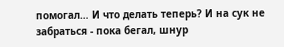помогал… И что делать теперь? И на сук не забраться - пока бегал, шнур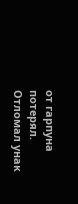от гарпуна потерял.
Отломал унак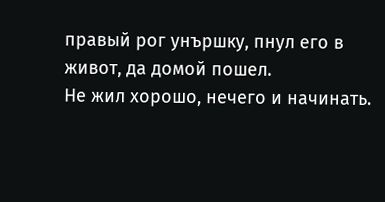правый рог унършку, пнул его в живот, да домой пошел.
Не жил хорошо, нечего и начинать.